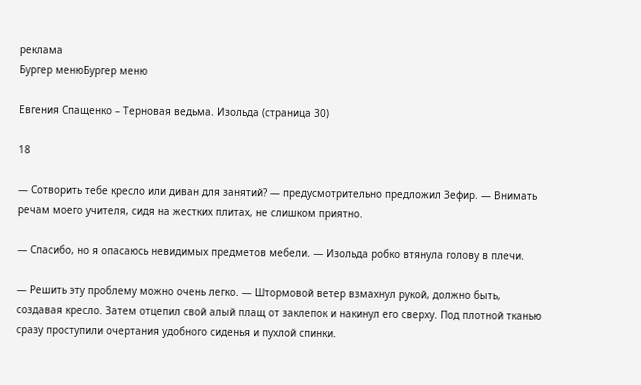реклама
Бургер менюБургер меню

Евгения Спащенко – Терновая ведьма. Изольда (страница 30)

18

— Сотворить тебе кресло или диван для занятий? — предусмотрительно предложил Зефир. — Внимать речам моего учителя, сидя на жестких плитах, не слишком приятно.

— Спасибо, но я опасаюсь невидимых предметов мебели. — Изольда робко втянула голову в плечи.

— Решить эту проблему можно очень легко. — Штормовой ветер взмахнул рукой, должно быть, создавая кресло. Затем отцепил свой алый плащ от заклепок и накинул его сверху. Под плотной тканью сразу проступили очертания удобного сиденья и пухлой спинки.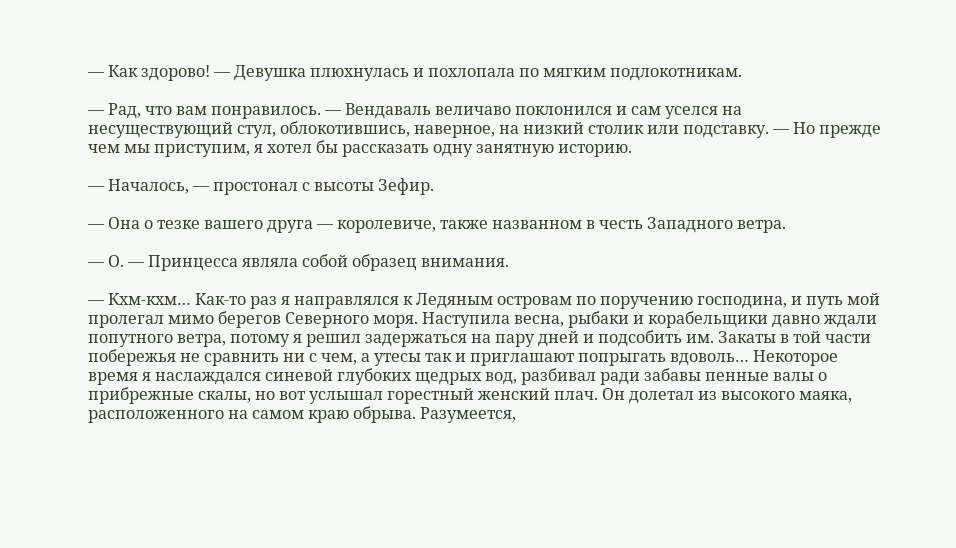— Как здорово! — Девушка плюхнулась и похлопала по мягким подлокотникам.

— Рад, что вам понравилось. — Вендаваль величаво поклонился и сам уселся на несуществующий стул, облокотившись, наверное, на низкий столик или подставку. — Но прежде чем мы приступим, я хотел бы рассказать одну занятную историю.

— Началось, — простонал с высоты Зефир.

— Она о тезке вашего друга — королевиче, также названном в честь Западного ветра.

— О. — Принцесса являла собой образец внимания.

— Кхм-кхм… Как-то раз я направлялся к Ледяным островам по поручению господина, и путь мой пролегал мимо берегов Северного моря. Наступила весна, рыбаки и корабельщики давно ждали попутного ветра, потому я решил задержаться на пару дней и подсобить им. Закаты в той части побережья не сравнить ни с чем, а утесы так и приглашают попрыгать вдоволь… Некоторое время я наслаждался синевой глубоких щедрых вод, разбивал ради забавы пенные валы о прибрежные скалы, но вот услышал горестный женский плач. Он долетал из высокого маяка, расположенного на самом краю обрыва. Разумеется,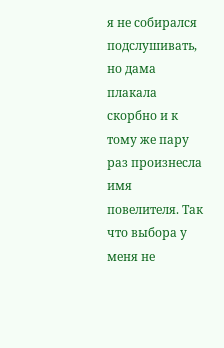я не собирался подслушивать, но дама плакала скорбно и к тому же пару раз произнесла имя повелителя. Так что выбора у меня не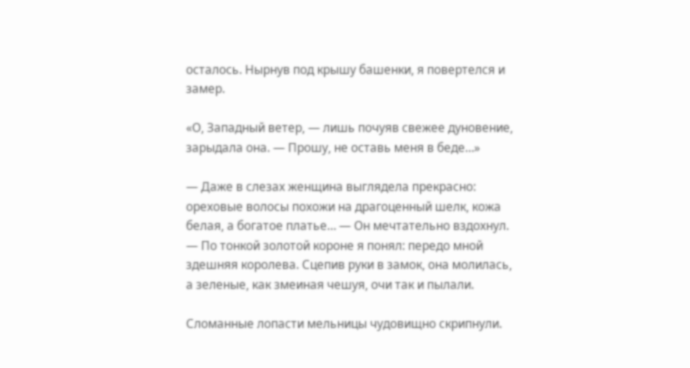осталось. Нырнув под крышу башенки, я повертелся и замер.

«О, Западный ветер, — лишь почуяв свежее дуновение, зарыдала она. — Прошу, не оставь меня в беде…»

— Даже в слезах женщина выглядела прекрасно: ореховые волосы похожи на драгоценный шелк, кожа белая, а богатое платье… — Он мечтательно вздохнул. — По тонкой золотой короне я понял: передо мной здешняя королева. Сцепив руки в замок, она молилась, а зеленые, как змеиная чешуя, очи так и пылали.

Сломанные лопасти мельницы чудовищно скрипнули.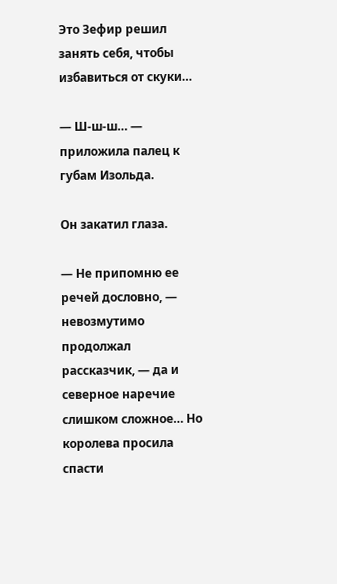Это Зефир решил занять себя, чтобы избавиться от скуки…

— Ш-ш-ш… — приложила палец к губам Изольда.

Он закатил глаза.

— Не припомню ее речей дословно, — невозмутимо продолжал рассказчик, — да и северное наречие слишком сложное… Но королева просила спасти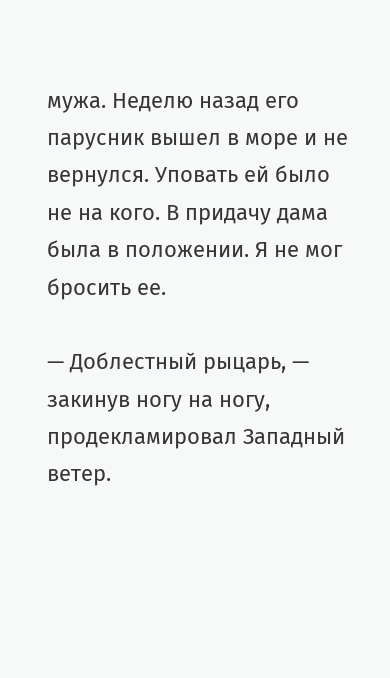мужа. Неделю назад его парусник вышел в море и не вернулся. Уповать ей было не на кого. В придачу дама была в положении. Я не мог бросить ее.

— Доблестный рыцарь, — закинув ногу на ногу, продекламировал Западный ветер.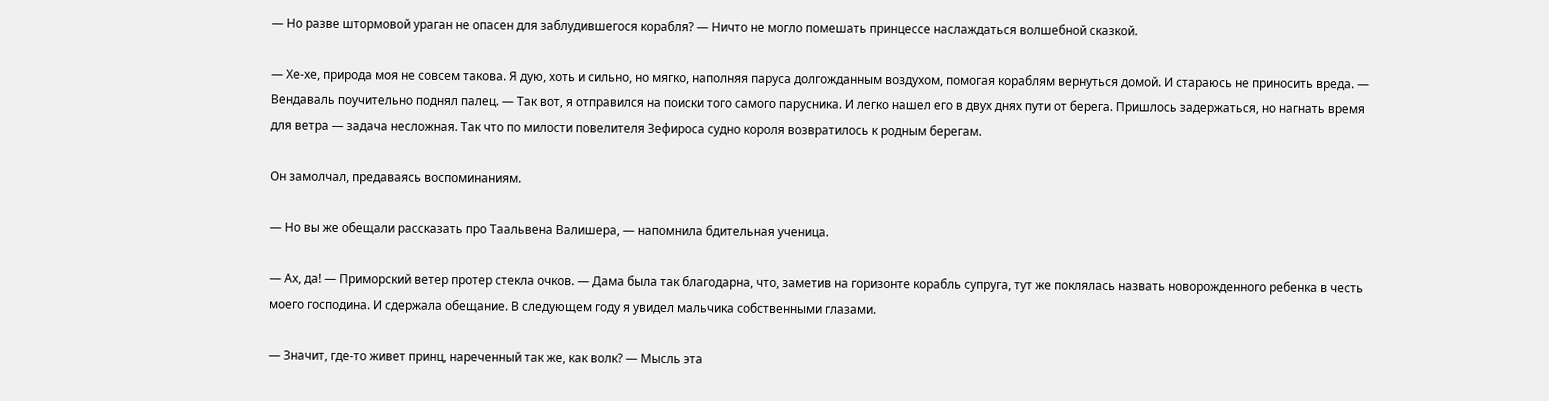— Но разве штормовой ураган не опасен для заблудившегося корабля? — Ничто не могло помешать принцессе наслаждаться волшебной сказкой.

— Хе-хе, природа моя не совсем такова. Я дую, хоть и сильно, но мягко, наполняя паруса долгожданным воздухом, помогая кораблям вернуться домой. И стараюсь не приносить вреда. — Вендаваль поучительно поднял палец. — Так вот, я отправился на поиски того самого парусника. И легко нашел его в двух днях пути от берега. Пришлось задержаться, но нагнать время для ветра — задача несложная. Так что по милости повелителя Зефироса судно короля возвратилось к родным берегам.

Он замолчал, предаваясь воспоминаниям.

— Но вы же обещали рассказать про Таальвена Валишера, — напомнила бдительная ученица.

— Ах, да! — Приморский ветер протер стекла очков. — Дама была так благодарна, что, заметив на горизонте корабль супруга, тут же поклялась назвать новорожденного ребенка в честь моего господина. И сдержала обещание. В следующем году я увидел мальчика собственными глазами.

— Значит, где-то живет принц, нареченный так же, как волк? — Мысль эта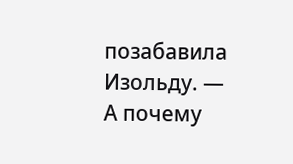позабавила Изольду. — А почему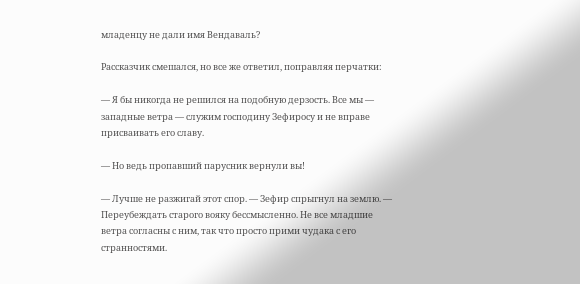младенцу не дали имя Вендаваль?

Рассказчик смешался, но все же ответил, поправляя перчатки:

— Я бы никогда не решился на подобную дерзость. Все мы — западные ветра — служим господину Зефиросу и не вправе присваивать его славу.

— Но ведь пропавший парусник вернули вы!

— Лучше не разжигай этот спор. — Зефир спрыгнул на землю. — Переубеждать старого вояку бессмысленно. Не все младшие ветра согласны с ним, так что просто прими чудака с его странностями.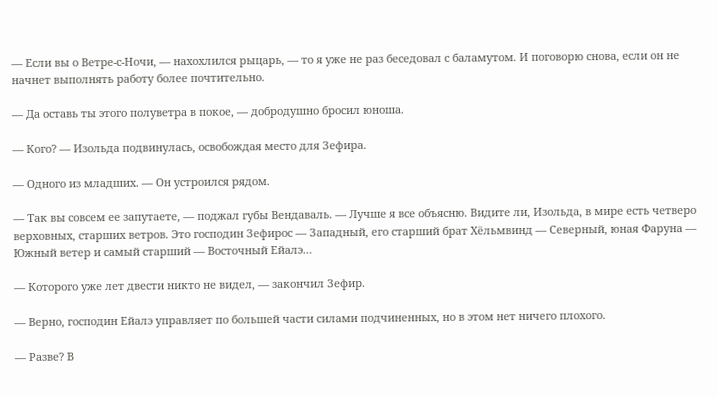— Если вы о Ветре-с-Ночи, — нахохлился рыцарь, — то я уже не раз беседовал с баламутом. И поговорю снова, если он не начнет выполнять работу более почтительно.

— Да оставь ты этого полуветра в покое, — добродушно бросил юноша.

— Кого? — Изольда подвинулась, освобождая место для Зефира.

— Одного из младших. — Он устроился рядом.

— Так вы совсем ее запутаете, — поджал губы Вендаваль. — Лучше я все объясню. Видите ли, Изольда, в мире есть четверо верховных, старших ветров. Это господин Зефирос — Западный, его старший брат Хёльмвинд — Северный, юная Фаруна — Южный ветер и самый старший — Восточный Ейалэ…

— Которого уже лет двести никто не видел, — закончил Зефир.

— Верно, господин Ейалэ управляет по большей части силами подчиненных, но в этом нет ничего плохого.

— Разве? В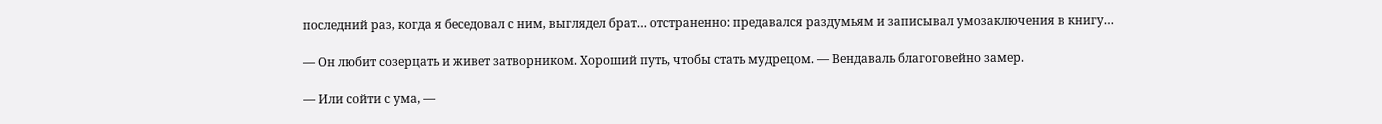последний раз, когда я беседовал с ним, выглядел брат… отстраненно: предавался раздумьям и записывал умозаключения в книгу…

— Он любит созерцать и живет затворником. Хороший путь, чтобы стать мудрецом. — Вендаваль благоговейно замер.

— Или сойти с ума, —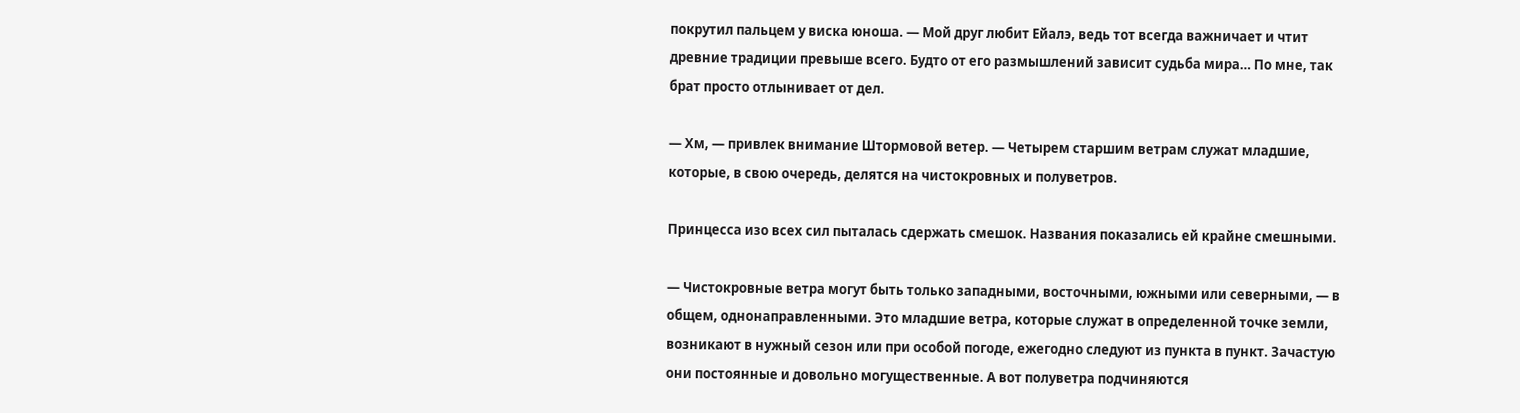покрутил пальцем у виска юноша. — Мой друг любит Ейалэ, ведь тот всегда важничает и чтит древние традиции превыше всего. Будто от его размышлений зависит судьба мира… По мне, так брат просто отлынивает от дел.

— Хм, — привлек внимание Штормовой ветер. — Четырем старшим ветрам служат младшие, которые, в свою очередь, делятся на чистокровных и полуветров.

Принцесса изо всех сил пыталась сдержать смешок. Названия показались ей крайне смешными.

— Чистокровные ветра могут быть только западными, восточными, южными или северными, — в общем, однонаправленными. Это младшие ветра, которые служат в определенной точке земли, возникают в нужный сезон или при особой погоде, ежегодно следуют из пункта в пункт. Зачастую они постоянные и довольно могущественные. А вот полуветра подчиняются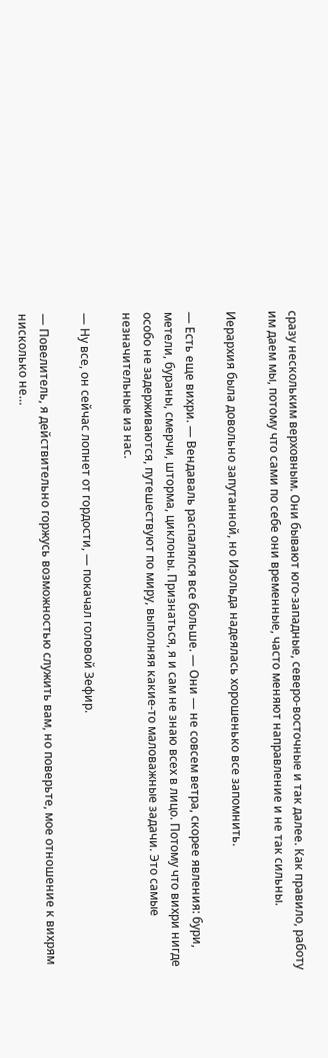сразу нескольким верховным. Они бывают юго-западные, северо-восточные и так далее. Как правило, работу им даем мы, потому что сами по себе они временные, часто меняют направление и не так сильны.

Иерархия была довольно запутанной, но Изольда надеялась хорошенько все запомнить.

— Есть еще вихри. — Вендаваль распалялся все больше. — Они — не совсем ветра, скорее явления: бури, метели, бураны, смерчи, шторма, циклоны. Признаться, я и сам не знаю всех в лицо. Потому что вихри нигде особо не задерживаются, путешествуют по миру, выполняя какие-то маловажные задачи. Это самые незначительные из нас.

— Ну все, он сейчас лопнет от гордости, — покачал головой Зефир.

— Повелитель, я действительно горжусь возможностью служить вам, но поверьте, мое отношение к вихрям нисколько не…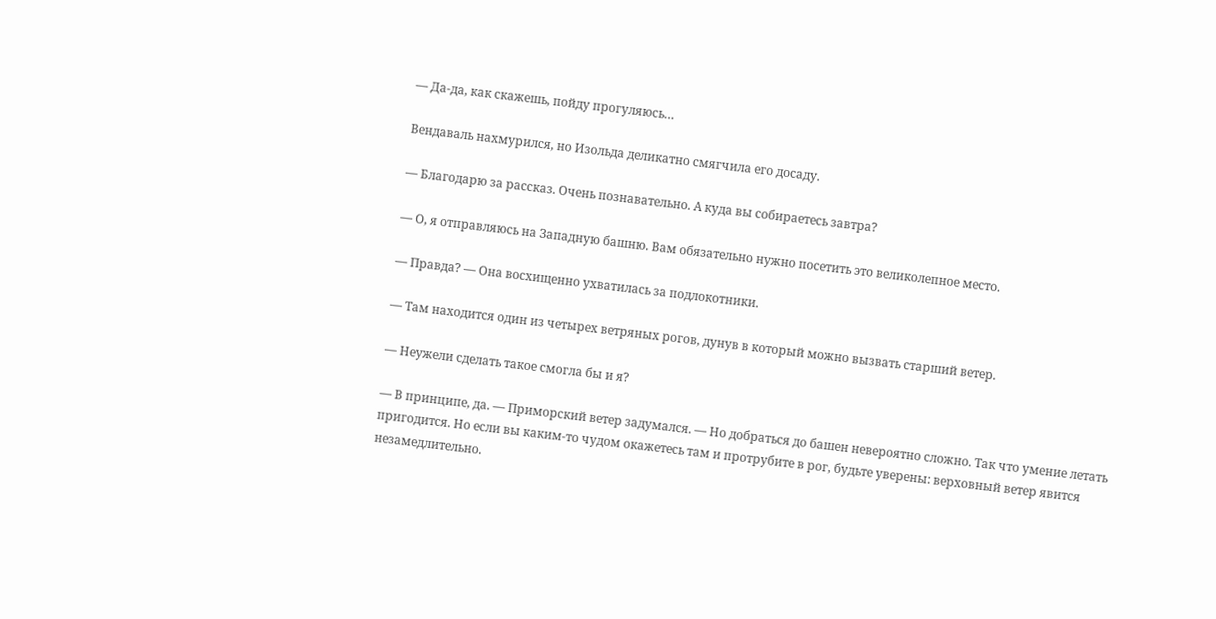— Да-да, как скажешь, пойду прогуляюсь…

Вендаваль нахмурился, но Изольда деликатно смягчила его досаду.

— Благодарю за рассказ. Очень познавательно. А куда вы собираетесь завтра?

— О, я отправляюсь на Западную башню. Вам обязательно нужно посетить это великолепное место.

— Правда? — Она восхищенно ухватилась за подлокотники.

— Там находится один из четырех ветряных рогов, дунув в который можно вызвать старший ветер.

— Неужели сделать такое смогла бы и я?

— В принципе, да. — Приморский ветер задумался. — Но добраться до башен невероятно сложно. Так что умение летать пригодится. Но если вы каким-то чудом окажетесь там и протрубите в рог, будьте уверены: верховный ветер явится незамедлительно.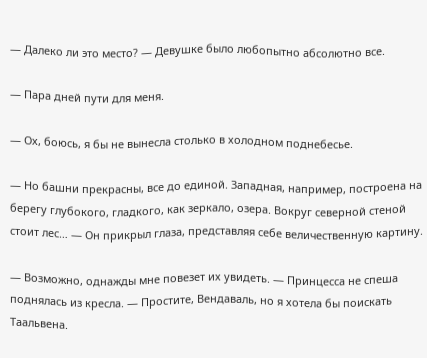— Далеко ли это место? — Девушке было любопытно абсолютно все.

— Пара дней пути для меня.

— Ох, боюсь, я бы не вынесла столько в холодном поднебесье.

— Но башни прекрасны, все до единой. Западная, например, построена на берегу глубокого, гладкого, как зеркало, озера. Вокруг северной стеной стоит лес… — Он прикрыл глаза, представляя себе величественную картину.

— Возможно, однажды мне повезет их увидеть. — Принцесса не спеша поднялась из кресла. — Простите, Вендаваль, но я хотела бы поискать Таальвена.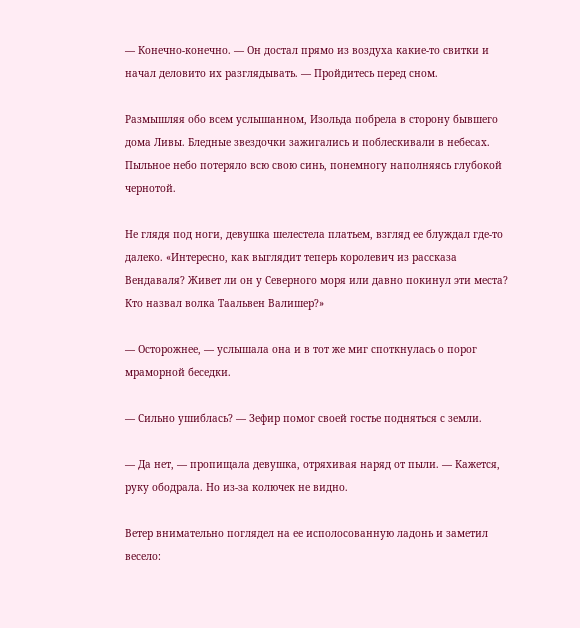— Конечно-конечно. — Он достал прямо из воздуха какие-то свитки и начал деловито их разглядывать. — Пройдитесь перед сном.

Размышляя обо всем услышанном, Изольда побрела в сторону бывшего дома Ливы. Бледные звездочки зажигались и поблескивали в небесах. Пыльное небо потеряло всю свою синь, понемногу наполняясь глубокой чернотой.

Не глядя под ноги, девушка шелестела платьем, взгляд ее блуждал где-то далеко. «Интересно, как выглядит теперь королевич из рассказа Вендаваля? Живет ли он у Северного моря или давно покинул эти места? Кто назвал волка Таальвен Валишер?»

— Осторожнее, — услышала она и в тот же миг споткнулась о порог мраморной беседки.

— Сильно ушиблась? — Зефир помог своей гостье подняться с земли.

— Да нет, — пропищала девушка, отряхивая наряд от пыли. — Кажется, руку ободрала. Но из-за колючек не видно.

Ветер внимательно поглядел на ее исполосованную ладонь и заметил весело: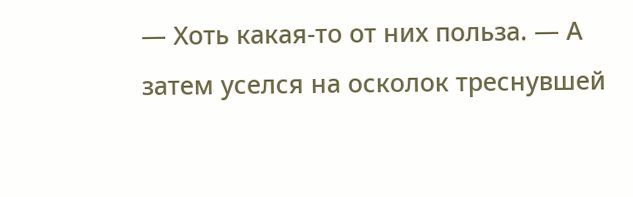— Хоть какая-то от них польза. — А затем уселся на осколок треснувшей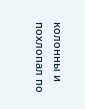колонны и похлопал по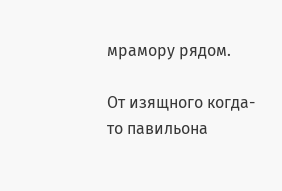мрамору рядом.

От изящного когда-то павильона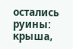остались руины: крыша,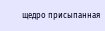щедро присыпанная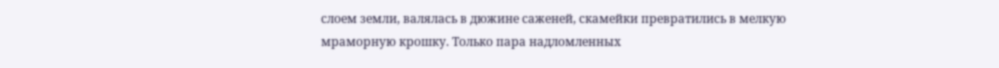слоем земли, валялась в дюжине саженей, скамейки превратились в мелкую мраморную крошку. Только пара надломленных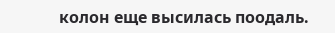колон еще высилась поодаль.